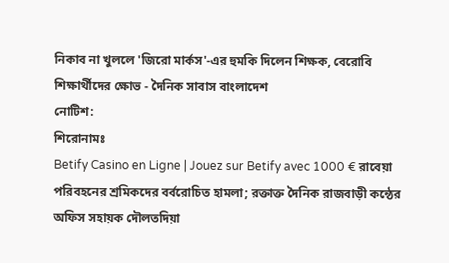নিকাব না খুললে 'জিরো মার্কস'-এর হুমকি দিলেন শিক্ষক, বেরোবি শিক্ষার্থীদের ক্ষোভ - দৈনিক সাবাস বাংলাদেশ
নোটিশ:
শিরোনামঃ
Betify Casino en Ligne | Jouez sur Betify avec 1000 € রাবেয়া পরিবহনের শ্রমিকদের বর্বরোচিত হামলা; রক্তাক্ত দৈনিক রাজবাড়ী কন্ঠের অফিস সহায়ক দৌলতদিয়া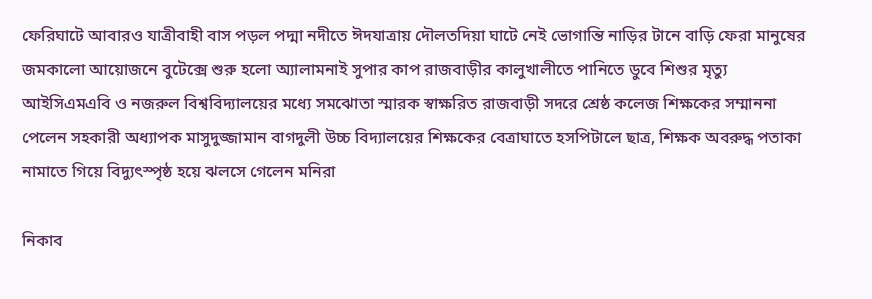ফেরিঘাটে আবারও যাত্রীবাহী বাস পড়ল পদ্মা নদীতে ঈদযাত্রায় দৌলতদিয়া ঘাটে নেই ভোগান্তি নাড়ির টানে বাড়ি ফেরা মানুষের জমকালো আয়োজনে বুটেক্সে শুরু হলো অ্যালামনাই সুপার কাপ রাজবাড়ীর কালুখালীতে পানিতে ডুবে শিশুর মৃত্যু আইসিএমএবি ও নজরুল বিশ্ববিদ্যালয়ের মধ্যে সমঝোতা স্মারক স্বাক্ষরিত রাজবাড়ী সদরে শ্রেষ্ঠ কলেজ শিক্ষকের সম্মাননা পেলেন সহকারী অধ্যাপক মাসুদুজ্জামান বাগদুলী উচ্চ বিদ্যালয়ের শিক্ষকের বেত্রাঘাতে হসপিটালে ছাত্র, শিক্ষক অবরুদ্ধ পতাকা নামাতে গিয়ে বিদ্যুৎস্পৃষ্ঠ হয়ে ঝলসে গেলেন মনিরা

নিকাব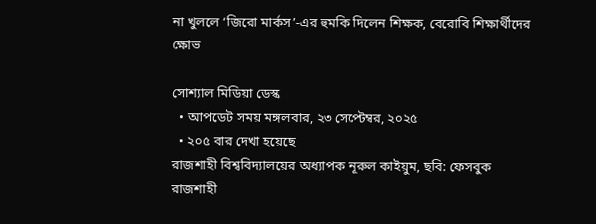না খুললে ‘জিরো মার্কস’-এর হুমকি দিলেন শিক্ষক, বেরোবি শিক্ষার্থীদের ক্ষোভ

সোশ্যাল মিডিয়া ডেস্ক
  • আপডেট সময় মঙ্গলবার, ২৩ সেপ্টেম্বর, ২০২৫
  • ২০৫ বার দেখা হয়েছে
রাজশাহী বিশ্ববিদ্যালয়ের অধ্যাপক নূরুল কাইয়ুম, ছবি: ফেসবুক
রাজশাহী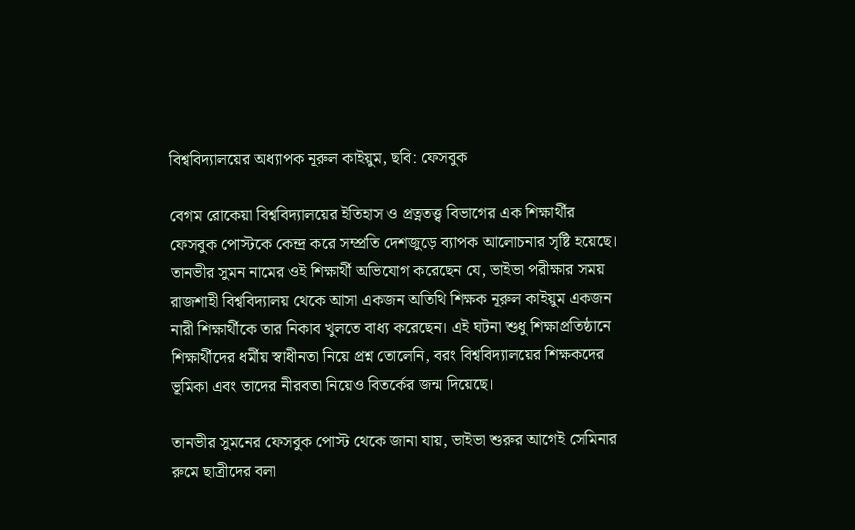বিশ্ববিদ্যালয়ের অধ্যাপক নূরুল কাইয়ুম, ছবি: ফেসবুক

বেগম রোকেয়া বিশ্ববিদ্যালয়ের ইতিহাস ও প্রত্নতত্ত্ব বিভাগের এক শিক্ষার্থীর ফেসবুক পোস্টকে কেন্দ্র করে সম্প্রতি দেশজুড়ে ব্যাপক আলোচনার সৃষ্টি হয়েছে। তানভীর সুমন নামের ওই শিক্ষার্থী অভিযোগ করেছেন যে, ভাইভা পরীক্ষার সময় রাজশাহী বিশ্ববিদ্যালয় থেকে আসা একজন অতিথি শিক্ষক নূরুল কাইয়ুম একজন নারী শিক্ষার্থীকে তার নিকাব খুলতে বাধ্য করেছেন। এই ঘটনা শুধু শিক্ষাপ্রতিষ্ঠানে শিক্ষার্থীদের ধর্মীয় স্বাধীনতা নিয়ে প্রশ্ন তোলেনি, বরং বিশ্ববিদ্যালয়ের শিক্ষকদের ভূমিকা এবং তাদের নীরবতা নিয়েও বিতর্কের জন্ম দিয়েছে।

তানভীর সুমনের ফেসবুক পোস্ট থেকে জানা যায়, ভাইভা শুরুর আগেই সেমিনার রুমে ছাত্রীদের বলা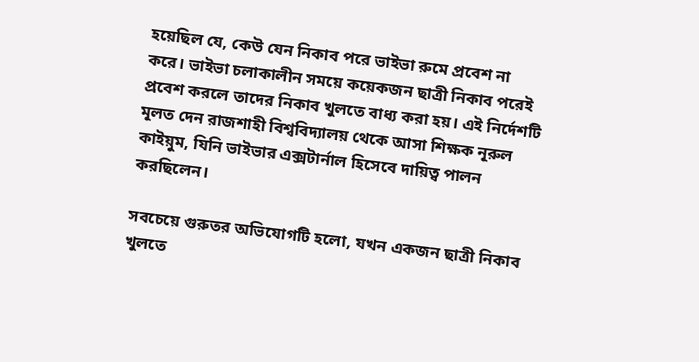হয়েছিল যে, কেউ যেন নিকাব পরে ভাইভা রুমে প্রবেশ না করে। ভাইভা চলাকালীন সময়ে কয়েকজন ছাত্রী নিকাব পরেই প্রবেশ করলে তাদের নিকাব খুলতে বাধ্য করা হয়। এই নির্দেশটি মূলত দেন রাজশাহী বিশ্ববিদ্যালয় থেকে আসা শিক্ষক নূরুল কাইয়ুম, যিনি ভাইভার এক্সটার্নাল হিসেবে দায়িত্ব পালন করছিলেন।

সবচেয়ে গুরুতর অভিযোগটি হলো, যখন একজন ছাত্রী নিকাব খুলতে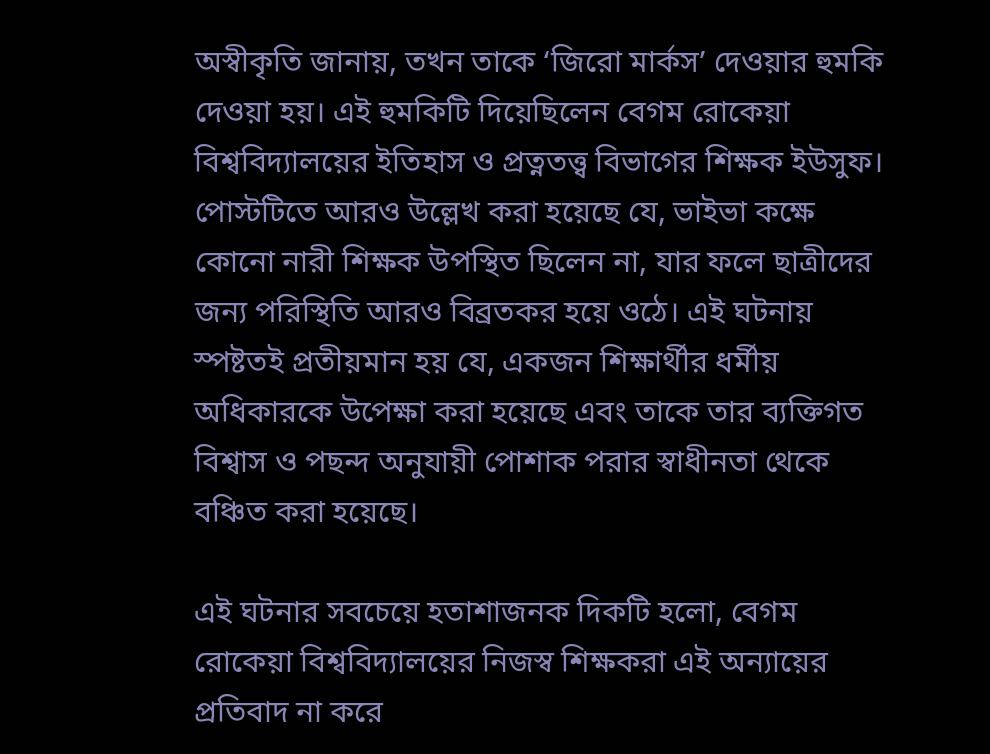অস্বীকৃতি জানায়, তখন তাকে ‘জিরো মার্কস’ দেওয়ার হুমকি দেওয়া হয়। এই হুমকিটি দিয়েছিলেন বেগম রোকেয়া বিশ্ববিদ্যালয়ের ইতিহাস ও প্রত্নতত্ত্ব বিভাগের শিক্ষক ইউসুফ। পোস্টটিতে আরও উল্লেখ করা হয়েছে যে, ভাইভা কক্ষে কোনো নারী শিক্ষক উপস্থিত ছিলেন না, যার ফলে ছাত্রীদের জন্য পরিস্থিতি আরও বিব্রতকর হয়ে ওঠে। এই ঘটনায় স্পষ্টতই প্রতীয়মান হয় যে, একজন শিক্ষার্থীর ধর্মীয় অধিকারকে উপেক্ষা করা হয়েছে এবং তাকে তার ব্যক্তিগত বিশ্বাস ও পছন্দ অনুযায়ী পোশাক পরার স্বাধীনতা থেকে বঞ্চিত করা হয়েছে।

এই ঘটনার সবচেয়ে হতাশাজনক দিকটি হলো, বেগম রোকেয়া বিশ্ববিদ্যালয়ের নিজস্ব শিক্ষকরা এই অন্যায়ের প্রতিবাদ না করে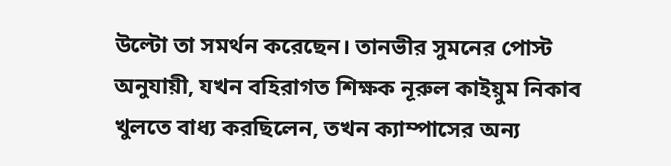উল্টো তা সমর্থন করেছেন। তানভীর সুমনের পোস্ট অনুযায়ী, যখন বহিরাগত শিক্ষক নূরুল কাইয়ুম নিকাব খুলতে বাধ্য করছিলেন, তখন ক্যাম্পাসের অন্য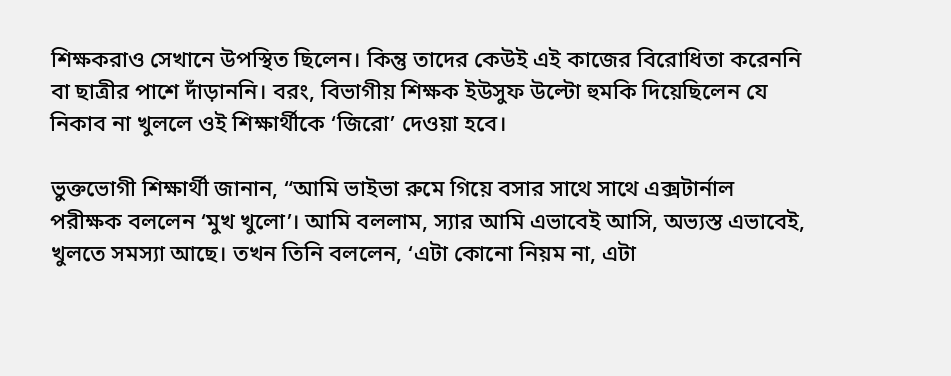শিক্ষকরাও সেখানে উপস্থিত ছিলেন। কিন্তু তাদের কেউই এই কাজের বিরোধিতা করেননি বা ছাত্রীর পাশে দাঁড়াননি। বরং, বিভাগীয় শিক্ষক ইউসুফ উল্টো হুমকি দিয়েছিলেন যে নিকাব না খুললে ওই শিক্ষার্থীকে ‘জিরো’ দেওয়া হবে।

ভুক্তভোগী শিক্ষার্থী জানান, “আমি ভাইভা রুমে গিয়ে বসার সাথে সাথে এক্সটার্নাল পরীক্ষক বললেন ‘মুখ খুলো’। আমি বললাম, স্যার আমি এভাবেই আসি, অভ্যস্ত এভাবেই, খুলতে সমস্যা আছে। তখন তিনি বললেন, ‘এটা কোনো নিয়ম না, এটা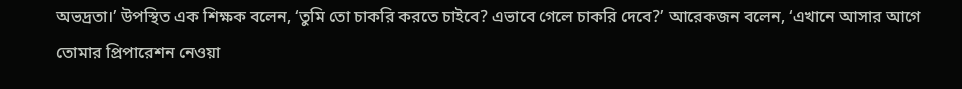অভদ্রতা।’ উপস্থিত এক শিক্ষক বলেন, ‘তুমি তো চাকরি করতে চাইবে? এভাবে গেলে চাকরি দেবে?’ আরেকজন বলেন, ‘এখানে আসার আগে তোমার প্রিপারেশন নেওয়া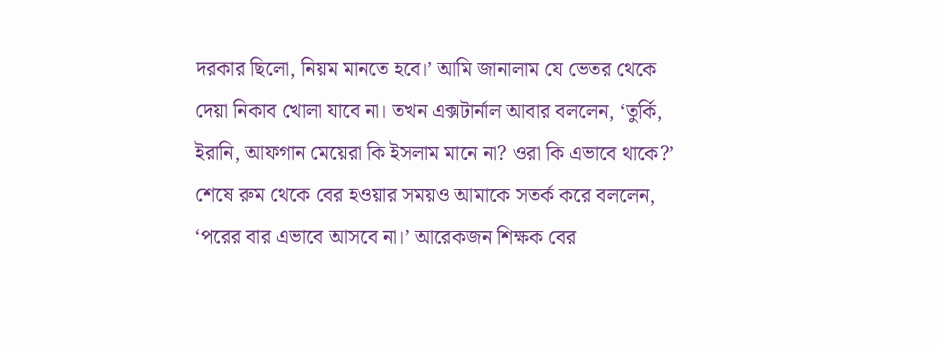দরকার ছিলো, নিয়ম মানতে হবে।’ আমি জানালাম যে ভেতর থেকে দেয়া নিকাব খোলা যাবে না। তখন এক্সটার্নাল আবার বললেন, ‘তুর্কি, ইরানি, আফগান মেয়েরা কি ইসলাম মানে না? ওরা কি এভাবে থাকে?’ শেষে রুম থেকে বের হওয়ার সময়ও আমাকে সতর্ক করে বললেন, ‘পরের বার এভাবে আসবে না।’ আরেকজন শিক্ষক বের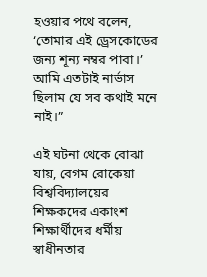হওয়ার পথে বলেন, ‘তোমার এই ড্রেসকোডের জন্য শূন্য নম্বর পাবা।’ আমি এতটাই নার্ভাস ছিলাম যে সব কথাই মনে নাই।”

এই ঘটনা থেকে বোঝা যায়, বেগম রোকেয়া বিশ্ববিদ্যালয়ের শিক্ষকদের একাংশ শিক্ষার্থীদের ধর্মীয় স্বাধীনতার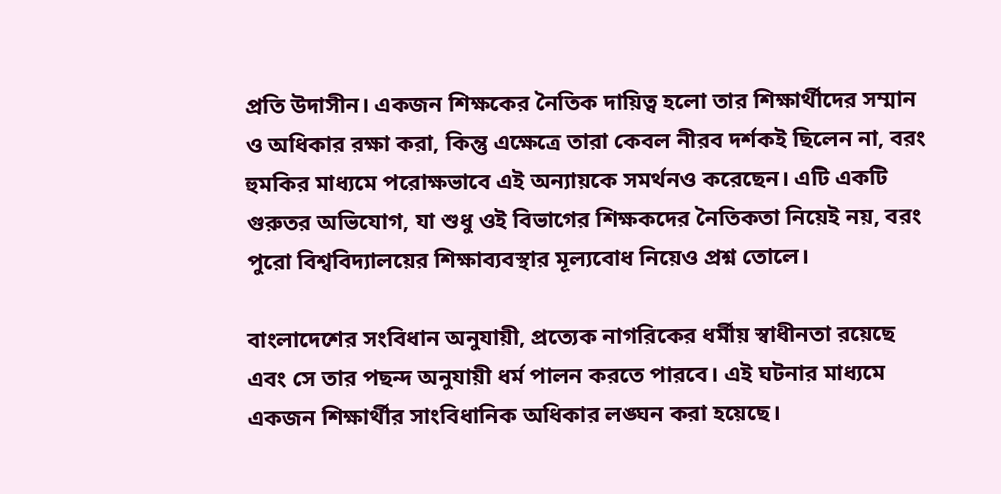প্রতি উদাসীন। একজন শিক্ষকের নৈতিক দায়িত্ব হলো তার শিক্ষার্থীদের সম্মান ও অধিকার রক্ষা করা, কিন্তু এক্ষেত্রে তারা কেবল নীরব দর্শকই ছিলেন না, বরং হুমকির মাধ্যমে পরোক্ষভাবে এই অন্যায়কে সমর্থনও করেছেন। এটি একটি গুরুতর অভিযোগ, যা শুধু ওই বিভাগের শিক্ষকদের নৈতিকতা নিয়েই নয়, বরং পুরো বিশ্ববিদ্যালয়ের শিক্ষাব্যবস্থার মূল্যবোধ নিয়েও প্রশ্ন তোলে।

বাংলাদেশের সংবিধান অনুযায়ী, প্রত্যেক নাগরিকের ধর্মীয় স্বাধীনতা রয়েছে এবং সে তার পছন্দ অনুযায়ী ধর্ম পালন করতে পারবে। এই ঘটনার মাধ্যমে একজন শিক্ষার্থীর সাংবিধানিক অধিকার লঙ্ঘন করা হয়েছে।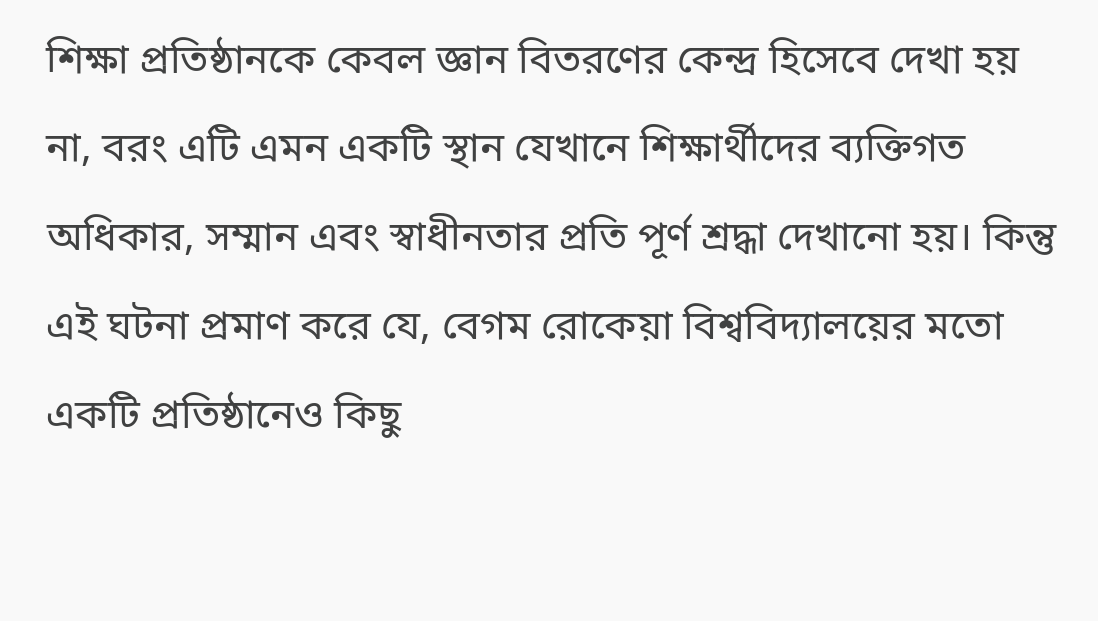শিক্ষা প্রতিষ্ঠানকে কেবল জ্ঞান বিতরণের কেন্দ্র হিসেবে দেখা হয় না, বরং এটি এমন একটি স্থান যেখানে শিক্ষার্থীদের ব্যক্তিগত অধিকার, সম্মান এবং স্বাধীনতার প্রতি পূর্ণ শ্রদ্ধা দেখানো হয়। কিন্তু এই ঘটনা প্রমাণ করে যে, বেগম রোকেয়া বিশ্ববিদ্যালয়ের মতো একটি প্রতিষ্ঠানেও কিছু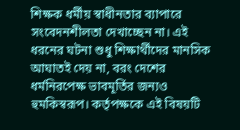শিক্ষক ধর্মীয় স্বাধীনতার ব্যাপারে সংবেদনশীলতা দেখাচ্ছেন না। এই ধরনের ঘটনা শুধু শিক্ষার্থীদের মানসিক আঘাতই দেয় না, বরং দেশের ধর্মনিরপেক্ষ ভাবমূর্তির জন্যও হুমকিস্বরূপ। কর্তৃপক্ষকে এই বিষয়টি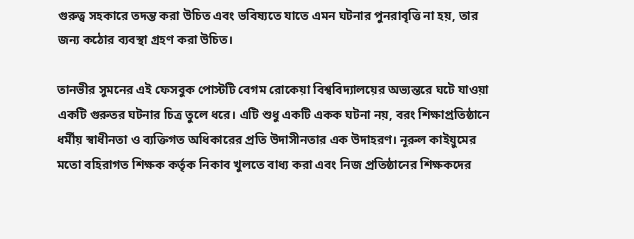গুরুত্ব সহকারে তদন্ত করা উচিত এবং ভবিষ্যতে যাতে এমন ঘটনার পুনরাবৃত্তি না হয়, তার জন্য কঠোর ব্যবস্থা গ্রহণ করা উচিত।

তানভীর সুমনের এই ফেসবুক পোস্টটি বেগম রোকেয়া বিশ্ববিদ্যালয়ের অভ্যন্তরে ঘটে যাওয়া একটি গুরুতর ঘটনার চিত্র তুলে ধরে। এটি শুধু একটি একক ঘটনা নয়, বরং শিক্ষাপ্রতিষ্ঠানে ধর্মীয় স্বাধীনতা ও ব্যক্তিগত অধিকারের প্রতি উদাসীনতার এক উদাহরণ। নূরুল কাইয়ুমের মতো বহিরাগত শিক্ষক কর্তৃক নিকাব খুলতে বাধ্য করা এবং নিজ প্রতিষ্ঠানের শিক্ষকদের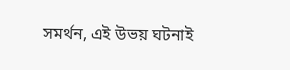সমর্থন, এই উভয় ঘটনাই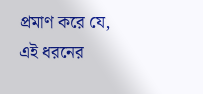প্রমাণ করে যে, এই ধরনের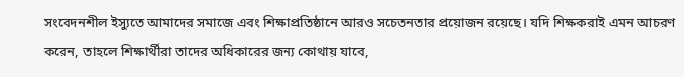সংবেদনশীল ইস্যুতে আমাদের সমাজে এবং শিক্ষাপ্রতিষ্ঠানে আরও সচেতনতার প্রয়োজন রয়েছে। যদি শিক্ষকরাই এমন আচরণ করেন, তাহলে শিক্ষার্থীরা তাদের অধিকারের জন্য কোথায় যাবে,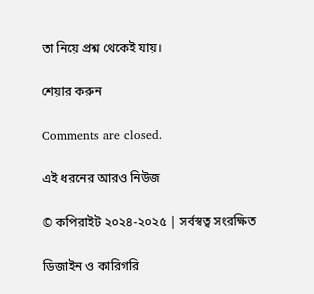তা নিয়ে প্রশ্ন থেকেই যায়।

শেয়ার করুন

Comments are closed.

এই ধরনের আরও নিউজ

© কপিরাইট ২০২৪-২০২৫ | সর্বস্বত্ব সংরক্ষিত

ডিজাইন ও কারিগরি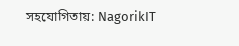সহযোগিতায়: NagorikIT